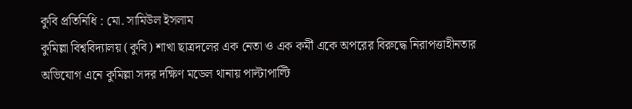কুবি প্রতিনিধি : মো. সামিউল ইসলাম
কুমিল্লা বিশ্ববিদ্যালয় (কুবি) শাখা ছাত্রদলের এক নেতা ও এক কর্মী একে অপরের বিরুদ্ধে নিরাপত্তাহীনতার অভিযোগ এনে কুমিল্লা সদর দক্ষিণ মডেল থানায় পাল্টাপাল্টি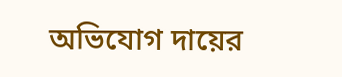অভিযোগ দায়ের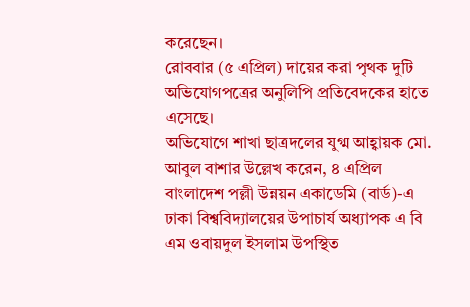করেছেন।
রোববার (৫ এপ্রিল) দায়ের করা পৃথক দুটি অভিযোগপত্রের অনুলিপি প্রতিবেদকের হাতে এসেছে।
অভিযোগে শাখা ছাত্রদলের যুগ্ম আহ্বায়ক মো. আবুল বাশার উল্লেখ করেন, ৪ এপ্রিল বাংলাদেশ পল্লী উন্নয়ন একাডেমি (বার্ড)-এ ঢাকা বিশ্ববিদ্যালয়ের উপাচার্য অধ্যাপক এ বি এম ওবায়দুল ইসলাম উপস্থিত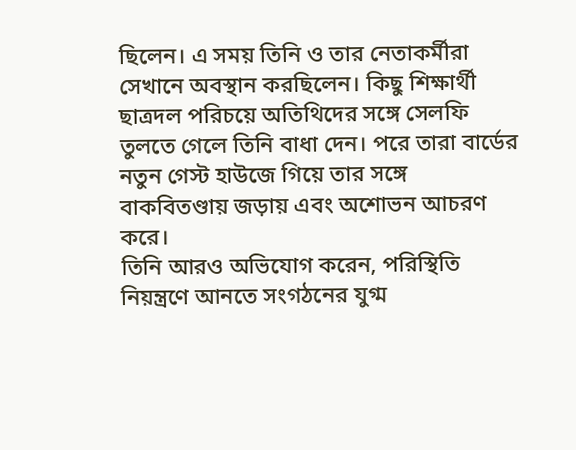ছিলেন। এ সময় তিনি ও তার নেতাকর্মীরা সেখানে অবস্থান করছিলেন। কিছু শিক্ষার্থী ছাত্রদল পরিচয়ে অতিথিদের সঙ্গে সেলফি তুলতে গেলে তিনি বাধা দেন। পরে তারা বার্ডের নতুন গেস্ট হাউজে গিয়ে তার সঙ্গে বাকবিতণ্ডায় জড়ায় এবং অশোভন আচরণ করে।
তিনি আরও অভিযোগ করেন, পরিস্থিতি নিয়ন্ত্রণে আনতে সংগঠনের যুগ্ম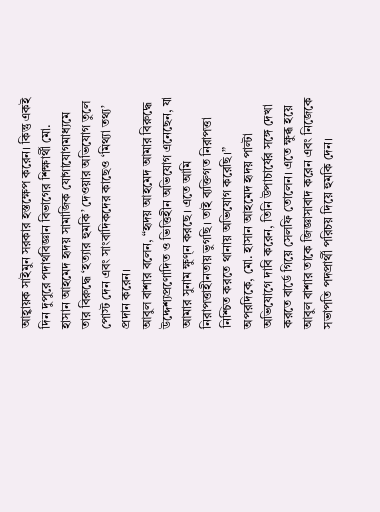আহ্বায়ক সাইমুন সরকার হস্তক্ষেপ করেন। কিন্তু একই দিন দুপুরে পদার্থবিজ্ঞান বিভাগের শিক্ষার্থী মো. হাসান আহমেদ হৃদয় সামাজিক যোগাযোগমাধ্যমে তার বিরুদ্ধে ‘হত্যার হুমকি’ দেওয়ার অভিযোগ তুলে পোস্ট দেন এবং সাংবাদিকদের কাছেও ‘মিথ্যা তথ্য’ প্রদান করেন।
আবুল বাশার বলেন, “হৃদয় আহমেদ আমার বিরুদ্ধে উদ্দেশ্যপ্রণোদিত ও ভিত্তিহীন অভিযোগ এনেছেন, যা আমার সুনাম ক্ষুণ্ন করছে। এতে আমি নিরাপত্তাহীনতায় ভুগছি। তাই ব্যক্তিগত নিরাপত্তা নিশ্চিত করতে থানায় অভিযোগ করেছি।”
অপরদিকে, মো. হাসান আহমেদ হৃদয় পাল্টা অভিযোগে দাবি করেন, তিনি উপাচার্যের সঙ্গে দেখা করতে বার্ডে গিয়ে সেলফি তোলেন। এতে ক্ষুব্ধ হয়ে আবুল বাশার তাকে জিজ্ঞাসাবাদ করেন এবং নিজেকে সভাপতি পদপ্রার্থী পরিচয় দিয়ে হুমকি দেন।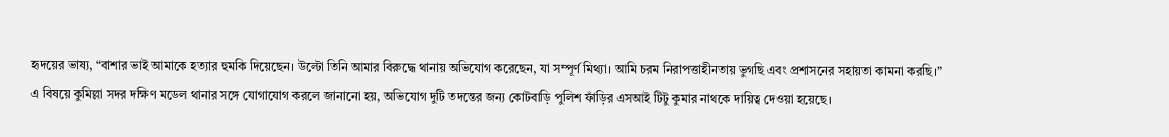হৃদয়ের ভাষ্য, “বাশার ভাই আমাকে হত্যার হুমকি দিয়েছেন। উল্টো তিনি আমার বিরুদ্ধে থানায় অভিযোগ করেছেন, যা সম্পূর্ণ মিথ্যা। আমি চরম নিরাপত্তাহীনতায় ভুগছি এবং প্রশাসনের সহায়তা কামনা করছি।”
এ বিষয়ে কুমিল্লা সদর দক্ষিণ মডেল থানার সঙ্গে যোগাযোগ করলে জানানো হয়, অভিযোগ দুটি তদন্তের জন্য কোটবাড়ি পুলিশ ফাঁড়ির এসআই টিটু কুমার নাথকে দায়িত্ব দেওয়া হয়েছে।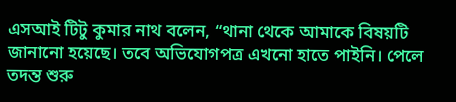এসআই টিটু কুমার নাথ বলেন, “থানা থেকে আমাকে বিষয়টি জানানো হয়েছে। তবে অভিযোগপত্র এখনো হাতে পাইনি। পেলে তদন্ত শুরু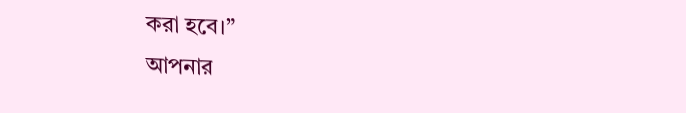করা হবে।”
আপনার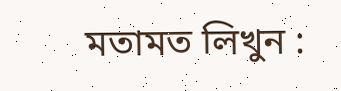মতামত লিখুন :